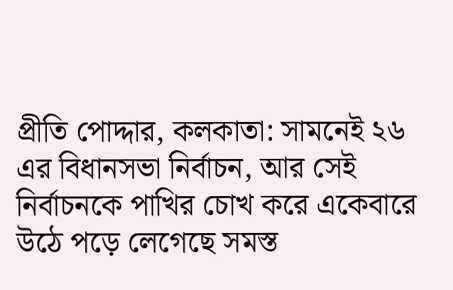প্রীতি পোদ্দার, কলকাতা: সামনেই ২৬ এর বিধানসভা নির্বাচন, আর সেই নির্বাচনকে পাখির চোখ করে একেবারে উঠে পড়ে লেগেছে সমস্ত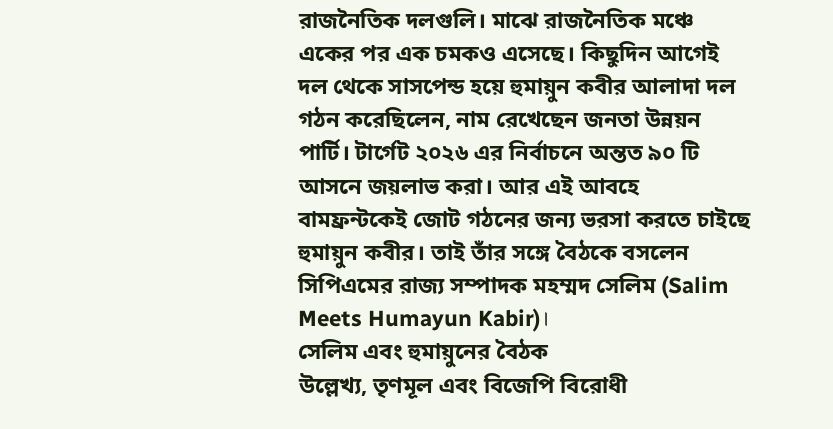রাজনৈতিক দলগুলি। মাঝে রাজনৈতিক মঞ্চে একের পর এক চমকও এসেছে। কিছুদিন আগেই দল থেকে সাসপেন্ড হয়ে হুমায়ুন কবীর আলাদা দল গঠন করেছিলেন, নাম রেখেছেন জনতা উন্নয়ন পার্টি। টার্গেট ২০২৬ এর নির্বাচনে অন্তত ৯০ টি আসনে জয়লাভ করা। আর এই আবহে বামফ্রন্টকেই জোট গঠনের জন্য ভরসা করতে চাইছে হুমায়ুন কবীর। তাই তাঁর সঙ্গে বৈঠকে বসলেন সিপিএমের রাজ্য সম্পাদক মহম্মদ সেলিম (Salim Meets Humayun Kabir)।
সেলিম এবং হুমায়ুনের বৈঠক
উল্লেখ্য, তৃণমূল এবং বিজেপি বিরোধী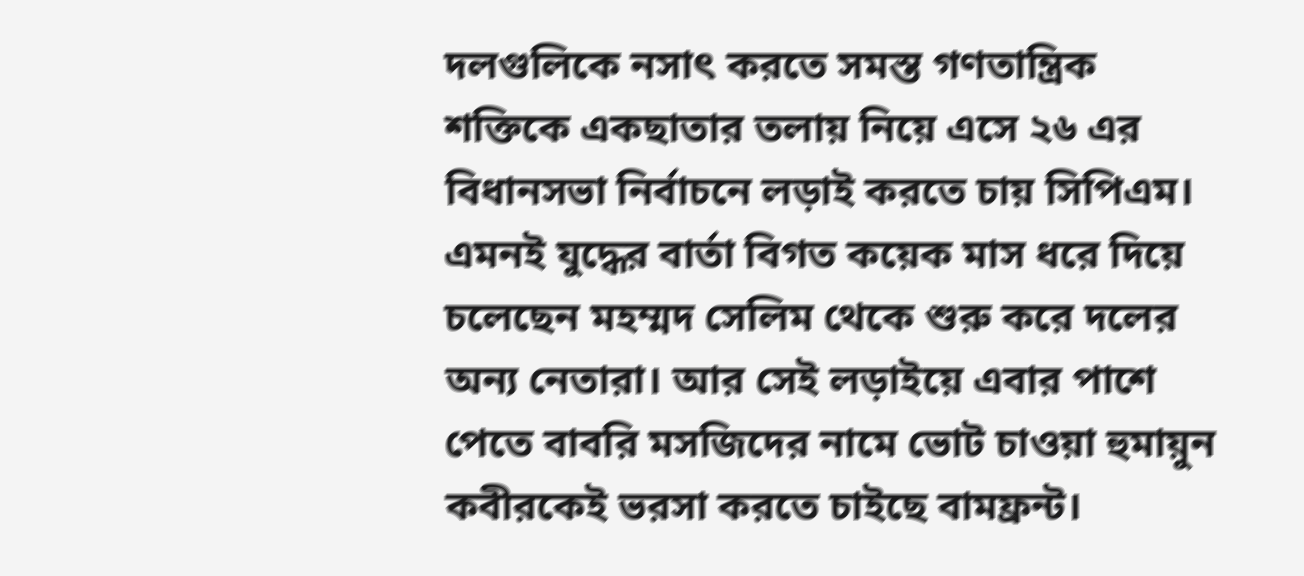দলগুলিকে নসাৎ করতে সমস্ত গণতান্ত্রিক শক্তিকে একছাতার তলায় নিয়ে এসে ২৬ এর বিধানসভা নির্বাচনে লড়াই করতে চায় সিপিএম। এমনই যুদ্ধের বার্তা বিগত কয়েক মাস ধরে দিয়ে চলেছেন মহম্মদ সেলিম থেকে শুরু করে দলের অন্য নেতারা। আর সেই লড়াইয়ে এবার পাশে পেতে বাবরি মসজিদের নামে ভোট চাওয়া হুমায়ুন কবীরকেই ভরসা করতে চাইছে বামফ্রন্ট।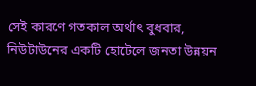সেই কারণে গতকাল অর্থাৎ বুধবার, নিউটাউনের একটি হোটেলে জনতা উন্নয়ন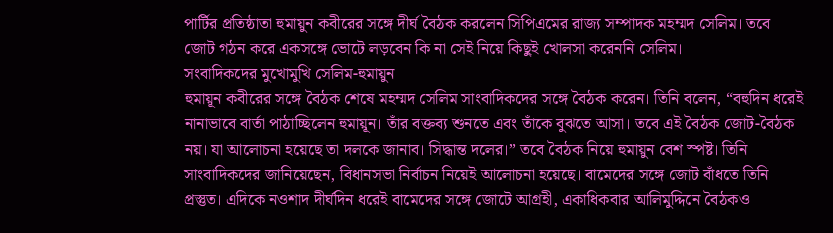পার্টির প্রতিষ্ঠাতা হুমায়ুন কবীরের সঙ্গে দীর্ঘ বৈঠক করলেন সিপিএমের রাজ্য সম্পাদক মহম্মদ সেলিম। তবে জোট গঠন করে একসঙ্গে ভোটে লড়বেন কি না সেই নিয়ে কিছুই খোলসা করেননি সেলিম।
সংবাদিকদের মুখোমুখি সেলিম-হুমায়ুন
হুমায়ূন কবীরের সঙ্গে বৈঠক শেষে মহম্মদ সেলিম সাংবাদিকদের সঙ্গে বৈঠক করেন। তিনি বলেন, “বহুদিন ধরেই নানাভাবে বার্তা পাঠাচ্ছিলেন হুমায়ূন। তাঁর বক্তব্য শুনতে এবং তাঁকে বুঝতে আসা। তবে এই বৈঠক জোট-বৈঠক নয়। যা আলোচনা হয়েছে তা দলকে জানাব। সিদ্ধান্ত দলের।” তবে বৈঠক নিয়ে হুমায়ুন বেশ স্পষ্ট। তিনি সাংবাদিকদের জানিয়েছেন, বিধানসভা নির্বাচন নিয়েই আলোচনা হয়েছে। বামেদের সঙ্গে জোট বাঁধতে তিনি প্রস্তুত। এদিকে নওশাদ দীর্ঘদিন ধরেই বামেদের সঙ্গে জোটে আগ্রহী, একাধিকবার আলিমুদ্দিনে বৈঠকও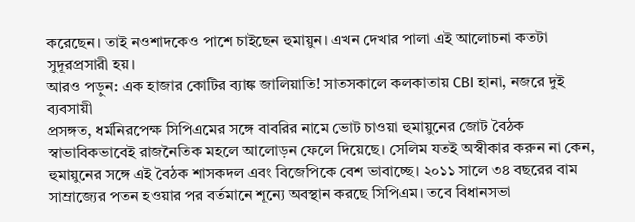করেছেন। তাই নওশাদকেও পাশে চাইছেন হুমায়ুন। এখন দেখার পালা এই আলোচনা কতটা সুদূরপ্রসারী হয়।
আরও পড়ুন: এক হাজার কোটির ব্যাঙ্ক জালিয়াতি! সাতসকালে কলকাতায় CBI হানা, নজরে দুই ব্যবসায়ী
প্রসঙ্গত, ধর্মনিরপেক্ষ সিপিএমের সঙ্গে বাবরির নামে ভোট চাওয়া হুমায়ুনের জোট বৈঠক স্বাভাবিকভাবেই রাজনৈতিক মহলে আলোড়ন ফেলে দিয়েছে। সেলিম যতই অস্বীকার করুন না কেন, হুমায়ুনের সঙ্গে এই বৈঠক শাসকদল এবং বিজেপিকে বেশ ভাবাচ্ছে। ২০১১ সালে ৩৪ বছরের বাম সাম্রাজ্যের পতন হওয়ার পর বর্তমানে শূন্যে অবস্থান করছে সিপিএম। তবে বিধানসভা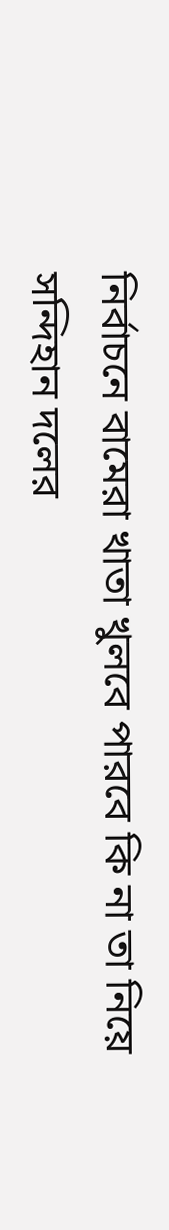নির্বাচনে বামেরা খাতা খুলবে পারবে কি না তা নিয়ে সন্দিহান দলের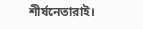শীর্ষনেতারাই।